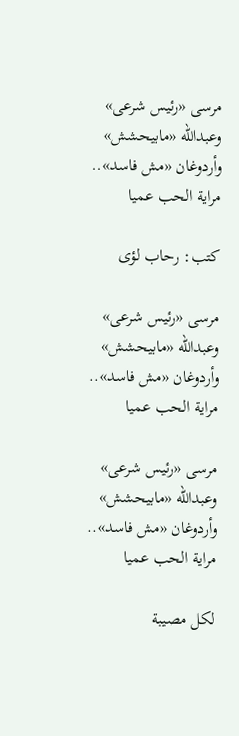مرسى «رئيس شرعى» وعبدالله «مابيحشش» وأردوغان «مش فاسد».. مراية الحب عميا

كتب: رحاب لؤى

مرسى «رئيس شرعى» وعبدالله «مابيحشش» وأردوغان «مش فاسد».. مراية الحب عميا

مرسى «رئيس شرعى» وعبدالله «مابيحشش» وأردوغان «مش فاسد».. مراية الحب عميا

لكل مصيبة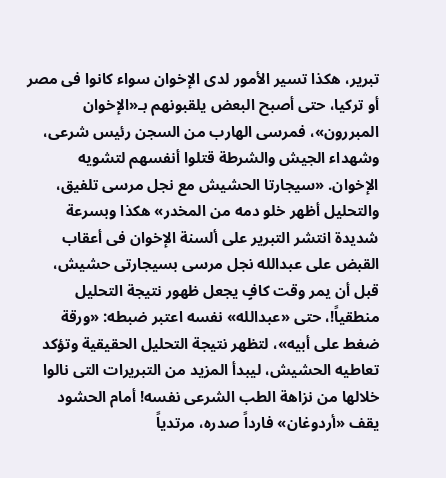تبرير، هكذا تسير الأمور لدى الإخوان سواء كانوا فى مصر أو تركيا، حتى أصبح البعض يلقبونهم بـ«الإخوان المبررون»، فمرسى الهارب من السجن رئيس شرعى، وشهداء الجيش والشرطة قتلوا أنفسهم لتشويه الإخوان. «سيجارتا الحشيش مع نجل مرسى تلفيق، والتحليل أظهر خلو دمه من المخدر» هكذا وبسرعة شديدة انتشر التبرير على ألسنة الإخوان فى أعقاب القبض على عبدالله نجل مرسى بسيجارتى حشيش، قبل أن يمر وقت كافٍ يجعل ظهور نتيجة التحليل منطقياً!، حتى «عبدالله» نفسه اعتبر ضبطه: «ورقة ضغط على أبيه»، لتظهر نتيجة التحليل الحقيقية وتؤكد تعاطيه الحشيش، ليبدأ المزيد من التبريرات التى نالوا خلالها من نزاهة الطب الشرعى نفسه! أمام الحشود يقف «أردوغان» فارداً صدره، مرتدياً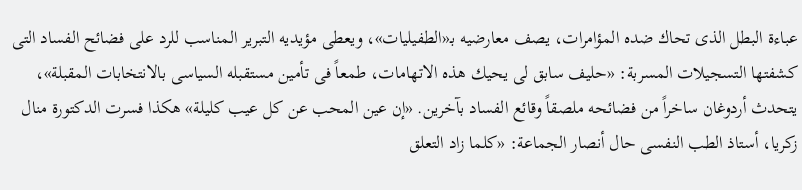عباءة البطل الذى تحاك ضده المؤامرات، يصف معارضيه بـ«الطفيليات»، ويعطى مؤيديه التبرير المناسب للرد على فضائح الفساد التى كشفتها التسجيلات المسربة: «حليف سابق لى يحيك هذه الاتهامات، طمعاً فى تأمين مستقبله السياسى بالانتخابات المقبلة»، يتحدث أردوغان ساخراً من فضائحه ملصقاً وقائع الفساد بآخرين. «إن عين المحب عن كل عيب كليلة» هكذا فسرت الدكتورة منال زكريا، أستاذ الطب النفسى حال أنصار الجماعة: «كلما زاد التعلق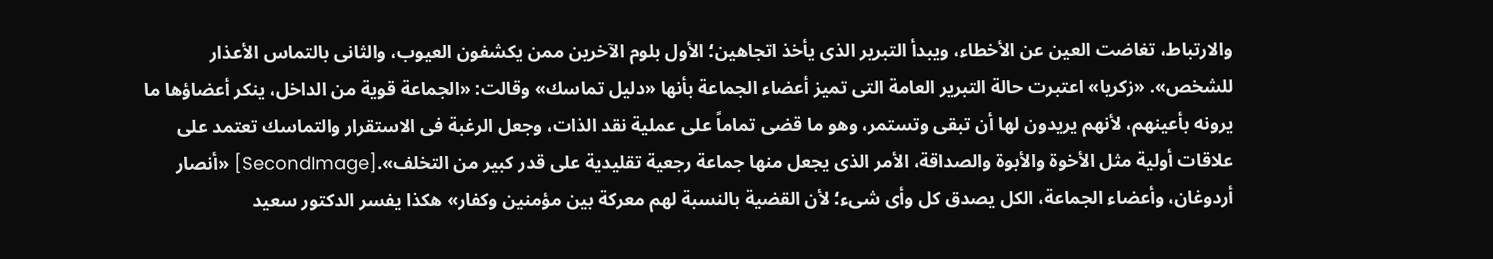والارتباط، تغاضت العين عن الأخطاء، ويبدأ التبرير الذى يأخذ اتجاهين؛ الأول بلوم الآخرين ممن يكشفون العيوب، والثانى بالتماس الأعذار للشخص». «زكريا» اعتبرت حالة التبرير العامة التى تميز أعضاء الجماعة بأنها «دليل تماسك» وقالت: «الجماعة قوية من الداخل، ينكر أعضاؤها ما يرونه بأعينهم، لأنهم يريدون لها أن تبقى وتستمر، وهو ما قضى تماماً على عملية نقد الذات، وجعل الرغبة فى الاستقرار والتماسك تعتمد على علاقات أولية مثل الأخوة والأبوة والصداقة، الأمر الذى يجعل منها جماعة رجعية تقليدية على قدر كبير من التخلف».[SecondImage] «أنصار أردوغان، وأعضاء الجماعة، الكل يصدق كل وأى شىء؛ لأن القضية بالنسبة لهم معركة بين مؤمنين وكفار» هكذا يفسر الدكتور سعيد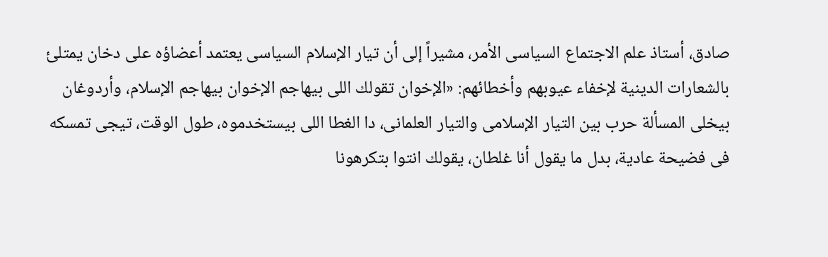صادق، أستاذ علم الاجتماع السياسى الأمر، مشيراً إلى أن تيار الإسلام السياسى يعتمد أعضاؤه على دخان يمتلئ بالشعارات الدينية لإخفاء عيوبهم وأخطائهم: «الإخوان تقولك اللى بيهاجم الإخوان بيهاجم الإسلام، وأردوغان بيخلى المسألة حرب بين التيار الإسلامى والتيار العلمانى، دا الغطا اللى بيستخدموه، طول الوقت، تيجى تمسكه فى فضيحة عادية، بدل ما يقول أنا غلطان، يقولك انتوا بتكرهونا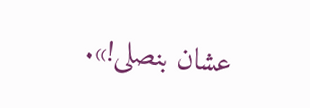عشان بنصلى!».